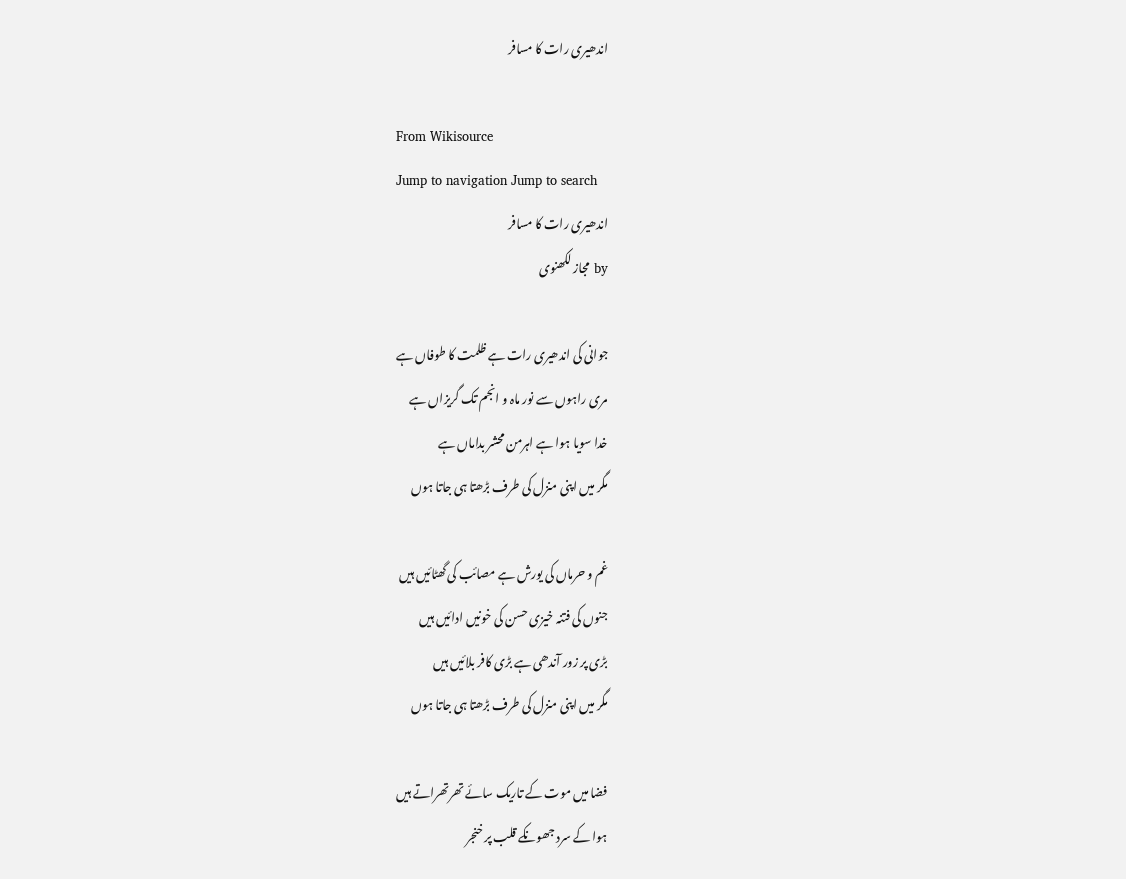اندھیری رات کا مسافر

From Wikisource
Jump to navigation Jump to search
اندھیری رات کا مسافر
by مجاز لکھنوی

جوانی کی اندھیری رات ہے ظلمت کا طوفاں ہے
مری راہوں سے نور ماہ و انجم تک گریزاں ہے
خدا سویا ہوا ہے اہرمن محشر بداماں ہے
مگر میں اپنی منزل کی طرف بڑھتا ہی جاتا ہوں

غم و حرماں کی یورش ہے مصائب کی گھٹائیں ہیں
جنوں کی فتنہ خیزی حسن کی خونیں ادائیں ہیں
بڑی پر زور آندھی ہے بڑی کافر بلائیں ہیں
مگر میں اپنی منزل کی طرف بڑھتا ہی جاتا ہوں

فضا میں موت کے تاریک سائے تھرتھراتے ہیں
ہوا کے سرد جھونکے قلب پر خنجر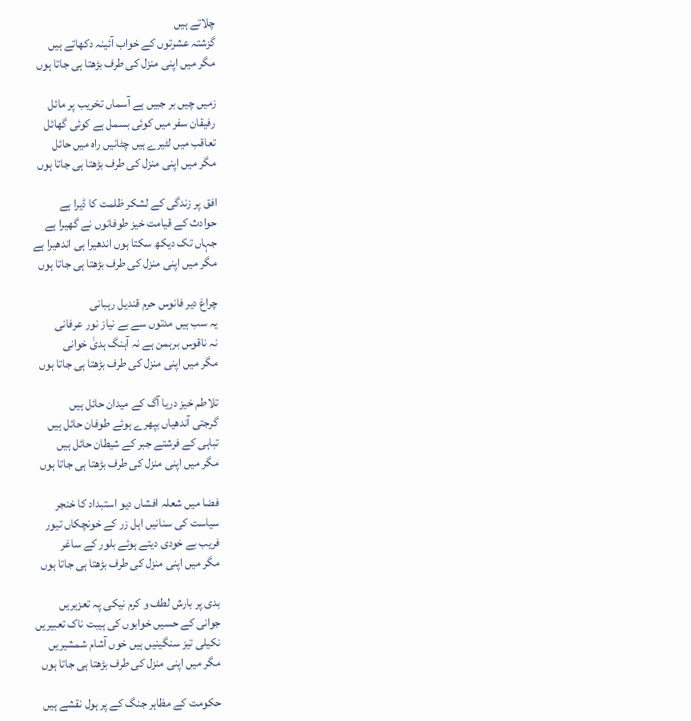چلاتے ہیں
گزشتہ عشرتوں کے خواب آئینہ دکھاتے ہیں
مگر میں اپنی منزل کی طرف بڑھتا ہی جاتا ہوں

زمیں چیں بر جبیں ہے آسماں تخریب پر مائل
رفیقان سفر میں کوئی بسمل ہے کوئی گھائل
تعاقب میں لٹیرے ہیں چٹانیں راہ میں حائل
مگر میں اپنی منزل کی طرف بڑھتا ہی جاتا ہوں

افق پر زندگی کے لشکر ظلمت کا ڈیرا ہے
حوادث کے قیامت خیز طوفانوں نے گھیرا ہے
جہاں تک دیکھ سکتا ہوں اندھیرا ہی اندھیرا ہے
مگر میں اپنی منزل کی طرف بڑھتا ہی جاتا ہوں

چراغ دیر فانوس حرم قندیل رہبانی
یہ سب ہیں مدتوں سے بے نیاز نور عرفانی
نہ ناقوس برہمن ہے نہ آہنگ ہدیٰ خوانی
مگر میں اپنی منزل کی طرف بڑھتا ہی جاتا ہوں

تلاطم خیز دریا آگ کے میدان حائل ہیں
گرجتی آندھیاں بپھرے ہوئے طوفان حائل ہیں
تباہی کے فرشتے جبر کے شیطان حائل ہیں
مگر میں اپنی منزل کی طرف بڑھتا ہی جاتا ہوں

فضا میں شعلہ افشاں دیو استبداد کا خنجر
سیاست کی سنانیں اہل زر کے خونچکاں تیور
فریب بے خودی دیتے ہوئے بلور کے ساغر
مگر میں اپنی منزل کی طرف بڑھتا ہی جاتا ہوں

بدی پر بارش لطف و کرم نیکی پہ تعزیریں
جوانی کے حسیں خوابوں کی ہیبت ناک تعبیریں
نکیلی تیز سنگینیں ہیں خوں آشام شمشیریں
مگر میں اپنی منزل کی طرف بڑھتا ہی جاتا ہوں

حکومت کے مظاہر جنگ کے پر ہول نقشے ہیں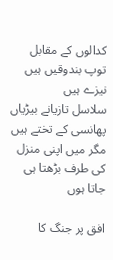کدالوں کے مقابل توپ بندوقیں ہیں نیزے ہیں
سلاسل تازیانے بیڑیاں پھانسی کے تختے ہیں
مگر میں اپنی منزل کی طرف بڑھتا ہی جاتا ہوں

افق پر جنگ کا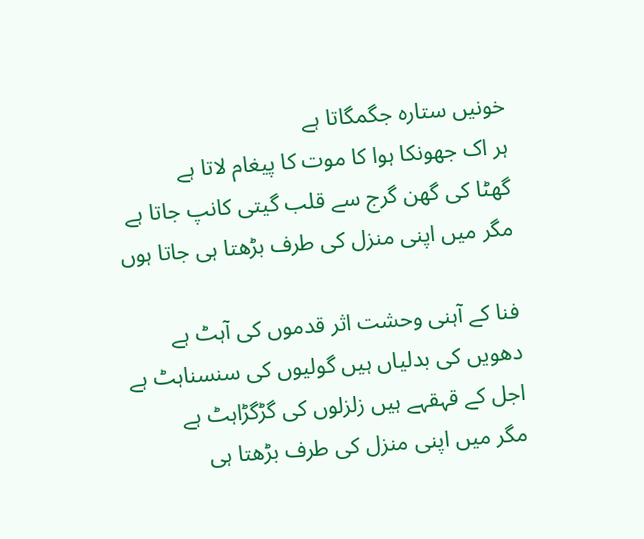خونیں ستارہ جگمگاتا ہے
ہر اک جھونکا ہوا کا موت کا پیغام لاتا ہے
گھٹا کی گھن گرج سے قلب گیتی کانپ جاتا ہے
مگر میں اپنی منزل کی طرف بڑھتا ہی جاتا ہوں

فنا کے آہنی وحشت اثر قدموں کی آہٹ ہے
دھویں کی بدلیاں ہیں گولیوں کی سنسناہٹ ہے
اجل کے قہقہے ہیں زلزلوں کی گڑگڑاہٹ ہے
مگر میں اپنی منزل کی طرف بڑھتا ہی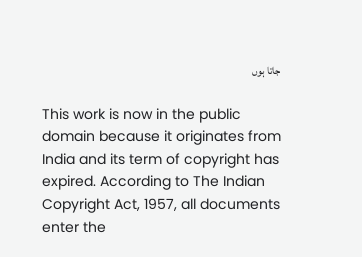جاتا ہوں

This work is now in the public domain because it originates from India and its term of copyright has expired. According to The Indian Copyright Act, 1957, all documents enter the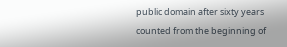public domain after sixty years counted from the beginning of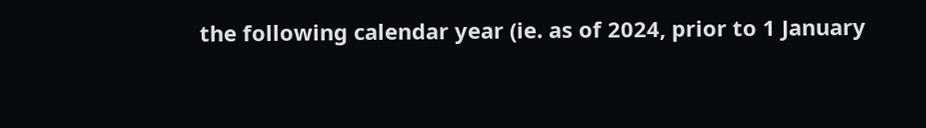the following calendar year (ie. as of 2024, prior to 1 January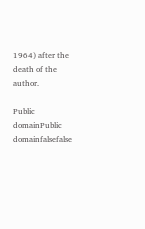1964) after the death of the author.

Public domainPublic domainfalsefalse